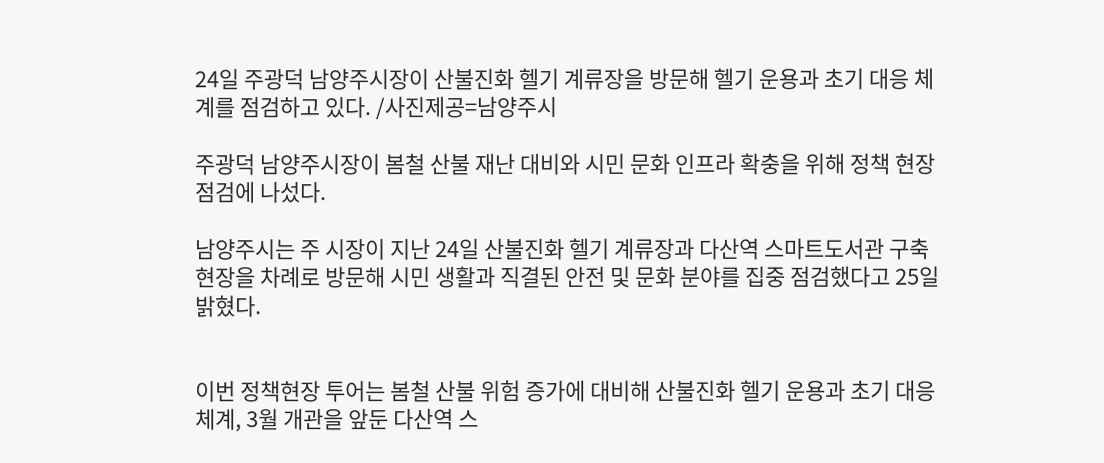24일 주광덕 남양주시장이 산불진화 헬기 계류장을 방문해 헬기 운용과 초기 대응 체계를 점검하고 있다. /사진제공=남양주시

주광덕 남양주시장이 봄철 산불 재난 대비와 시민 문화 인프라 확충을 위해 정책 현장 점검에 나섰다.

남양주시는 주 시장이 지난 24일 산불진화 헬기 계류장과 다산역 스마트도서관 구축 현장을 차례로 방문해 시민 생활과 직결된 안전 및 문화 분야를 집중 점검했다고 25일 밝혔다.


이번 정책현장 투어는 봄철 산불 위험 증가에 대비해 산불진화 헬기 운용과 초기 대응 체계, 3월 개관을 앞둔 다산역 스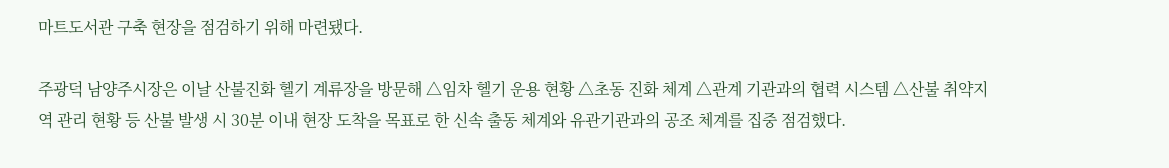마트도서관 구축 현장을 점검하기 위해 마련됐다.

주광덕 남양주시장은 이날 산불진화 헬기 계류장을 방문해 △임차 헬기 운용 현황 △초동 진화 체계 △관계 기관과의 협력 시스템 △산불 취약지역 관리 현황 등 산불 발생 시 30분 이내 현장 도착을 목표로 한 신속 출동 체계와 유관기관과의 공조 체계를 집중 점검했다.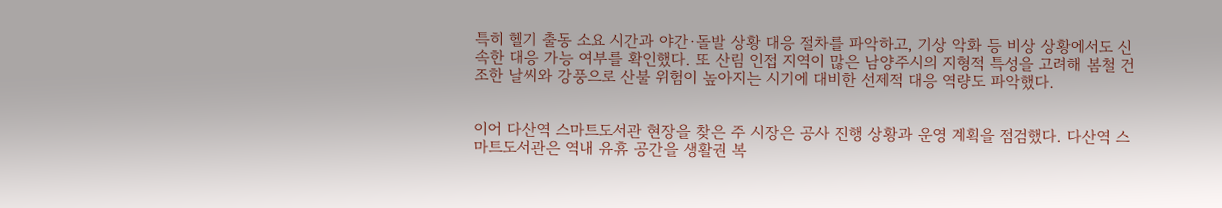특히 헬기 출동 소요 시간과 야간·돌발 상황 대응 절차를 파악하고, 기상 악화 등 비상 상황에서도 신속한 대응 가능 여부를 확인했다. 또 산림 인접 지역이 많은 남양주시의 지형적 특성을 고려해 봄철 건조한 날씨와 강풍으로 산불 위험이 높아지는 시기에 대비한 선제적 대응 역량도 파악했다.


이어 다산역 스마트도서관 현장을 찾은 주 시장은 공사 진행 상황과 운영 계획을 점검했다. 다산역 스마트도서관은 역내 유휴 공간을 생활권 복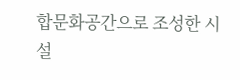합문화공간으로 조성한 시설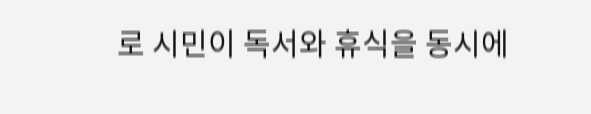로 시민이 독서와 휴식을 동시에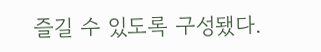즐길 수 있도록 구성됐다.